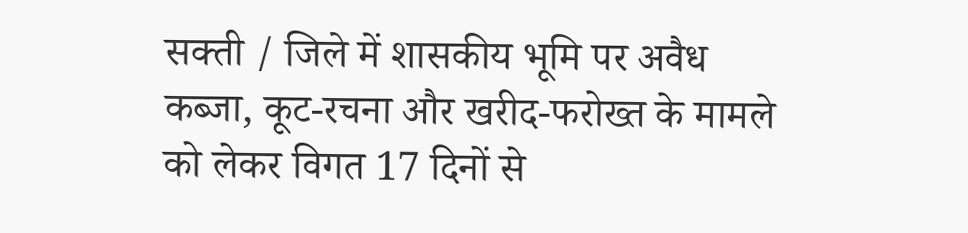सक्ती / जिले में शासकीय भूमि पर अवैध कब्जा, कूट-रचना और खरीद-फरोख्त के मामले को लेकर विगत 17 दिनों से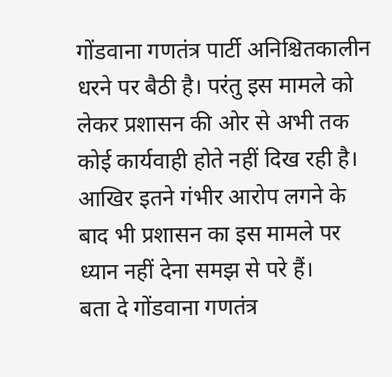गोंडवाना गणतंत्र पार्टी अनिश्चितकालीन धरने पर बैठी है। परंतु इस मामले को लेकर प्रशासन की ओर से अभी तक कोई कार्यवाही होते नहीं दिख रही है। आखिर इतने गंभीर आरोप लगने के बाद भी प्रशासन का इस मामले पर ध्यान नहीं देना समझ से परे हैं।
बता दे गोंडवाना गणतंत्र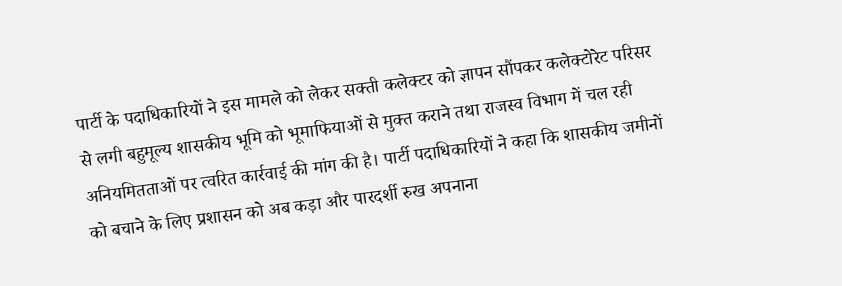पार्टी के पदाधिकारियों ने इस मामले को लेकर सक्ती कलेक्टर को ज्ञापन सौंपकर कलेक्टोरेट परिसर से लगी बहुमूल्य शासकीय भूमि को भूमाफियाओं से मुक्त कराने तथा राजस्व विभाग में चल रही अनियमितताओं पर त्वरित कार्रवाई की मांग की है। पार्टी पदाधिकारियों ने कहा कि शासकीय जमीनों को बचाने के लिए प्रशासन को अब कड़ा और पारदर्शी रुख अपनाना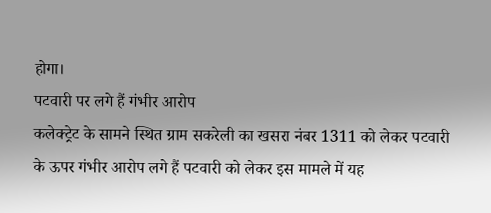होगा।
पटवारी पर लगे हैं गंभीर आरोप
कलेक्ट्रेट के सामने स्थित ग्राम सकरेली का खसरा नंबर 1311 को लेकर पटवारी के ऊपर गंभीर आरोप लगे हैं पटवारी को लेकर इस मामले में यह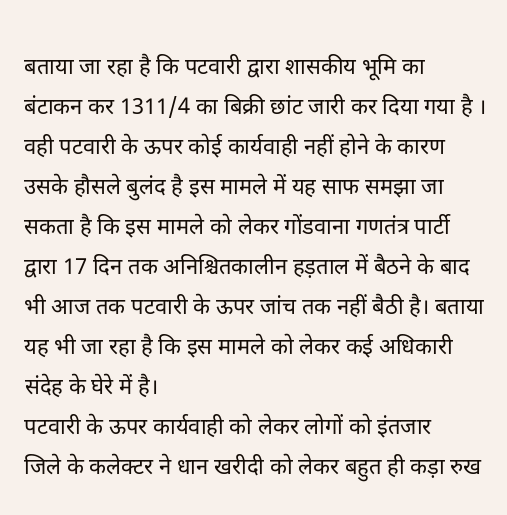बताया जा रहा है कि पटवारी द्वारा शासकीय भूमि का बंटाकन कर 1311/4 का बिक्री छांट जारी कर दिया गया है । वही पटवारी के ऊपर कोई कार्यवाही नहीं होने के कारण उसके हौसले बुलंद है इस मामले में यह साफ समझा जा सकता है कि इस मामले को लेकर गोंडवाना गणतंत्र पार्टी द्वारा 17 दिन तक अनिश्चितकालीन हड़ताल में बैठने के बाद भी आज तक पटवारी के ऊपर जांच तक नहीं बैठी है। बताया यह भी जा रहा है कि इस मामले को लेकर कई अधिकारी संदेह के घेरे में है।
पटवारी के ऊपर कार्यवाही को लेकर लोगों को इंतजार
जिले के कलेक्टर ने धान खरीदी को लेकर बहुत ही कड़ा रुख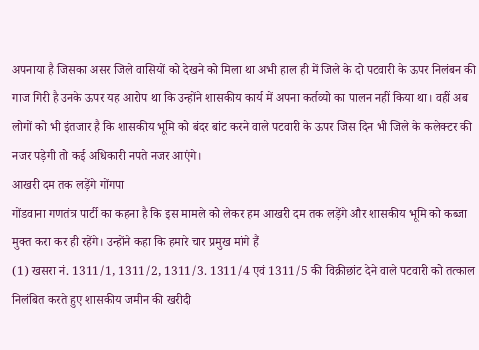अपनाया है जिसका असर जिले वासियों को देखने को मिला था अभी हाल ही में जिले के दो पटवारी के ऊपर निलंबन की गाज गिरी है उनके ऊपर यह आरोप था कि उन्होंने शासकीय कार्य में अपना कर्तव्यो का पालन नहीं किया था। वहीं अब लोगों को भी इंतजार है कि शासकीय भूमि को बंदर बांट करने वाले पटवारी के ऊपर जिस दिन भी जिले के कलेक्टर की नजर पड़ेगी तो कई अधिकारी नपते नजर आएंगे।
आखरी दम तक लड़ेंगे गोंगपा
गोंडवाना गणतंत्र पार्टी का कहना है कि इस मामले को लेकर हम आखरी दम तक लड़ेंगे और शासकीय भूमि को कब्जा मुक्त करा कर ही रहेंगे। उन्होंने कहा कि हमारे चार प्रमुख मांगे हैं
(1) खसरा नं. 1311/1, 1311/2, 1311/3. 1311/4 एवं 1311/5 की विक्रीछांट देने वाले पटवारी को तत्काल निलंबित करते हुए शासकीय जमीन की खरीदी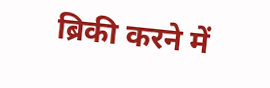ब्रिकी करने में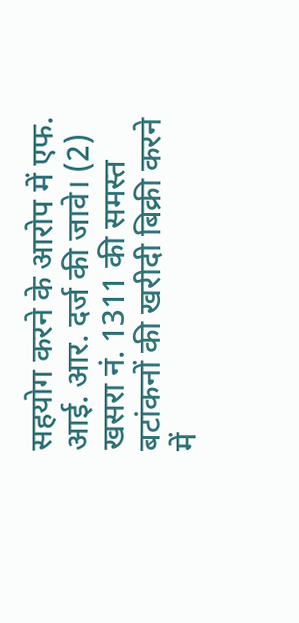सहयोग करने के आरोप में एफ. आई. आर. दर्ज की जावे। (2) खसरा नं. 1311 की समस्त बटांकनों की खरीदी बिक्री करने में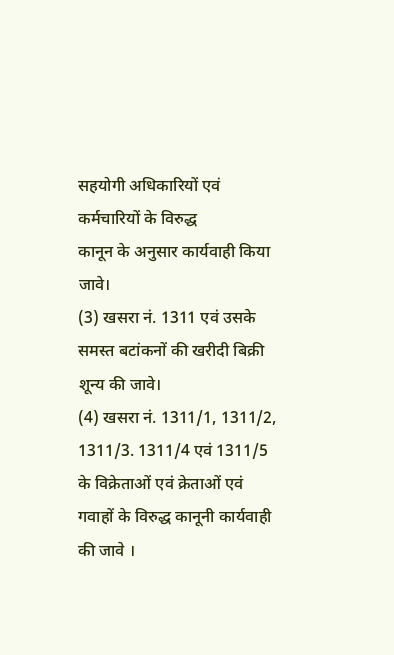सहयोगी अधिकारियों एवं कर्मचारियों के विरुद्ध
कानून के अनुसार कार्यवाही किया जावे।
(3) खसरा नं. 1311 एवं उसके समस्त बटांकनों की खरीदी बिक्री शून्य की जावे।
(4) खसरा नं. 1311/1, 1311/2, 1311/3. 1311/4 एवं 1311/5 के विक्रेताओं एवं क्रेताओं एवं गवाहों के विरुद्ध कानूनी कार्यवाही की जावे ।